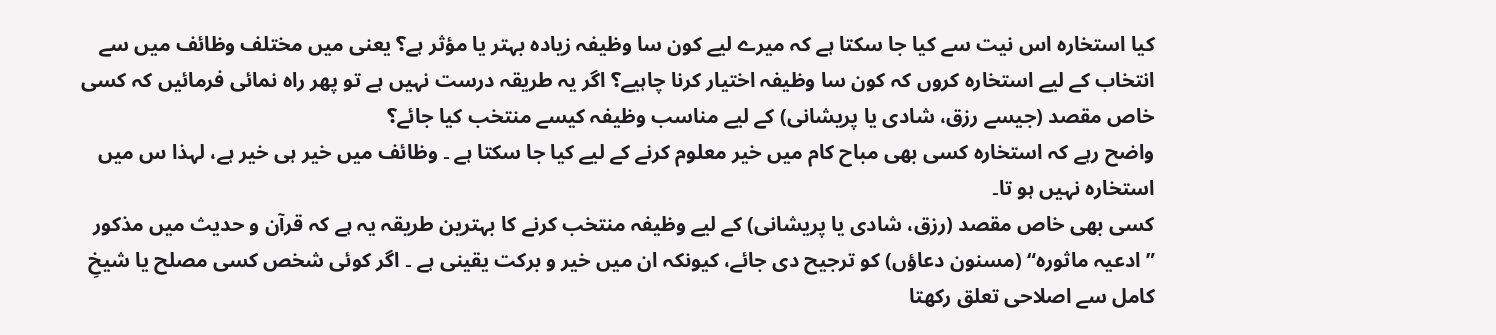کیا استخارہ اس نیت سے کیا جا سکتا ہے کہ میرے لیے کون سا وظیفہ زیادہ بہتر یا مؤثر ہے؟ یعنی میں مختلف وظائف میں سے انتخاب کے لیے استخارہ کروں کہ کون سا وظیفہ اختیار کرنا چاہیے؟ اگر یہ طریقہ درست نہیں ہے تو پھر راہ نمائی فرمائیں کہ کسی خاص مقصد (جیسے رزق، شادی یا پریشانی) کے لیے مناسب وظیفہ کیسے منتخب کیا جائے؟
واضح رہے کہ استخارہ کسی بھی مباح کام میں خیر معلوم کرنے کے لیے کیا جا سکتا ہے ۔ وظائف میں خیر ہی خیر ہے، لہذا س میں استخارہ نہیں ہو تا۔
کسی بھی خاص مقصد (رزق، شادی یا پریشانی) کے لیے وظیفہ منتخب کرنے کا بہترین طریقہ یہ ہے کہ قرآن و حدیث میں مذکور ”ادعیہ ماثورہ“ (مسنون دعاؤں) کو ترجیح دی جائے، کیونکہ ان میں خیر و برکت یقینی ہے ۔ اگر کوئی شخص کسی مصلح یا شیخِ کامل سے اصلاحی تعلق رکھتا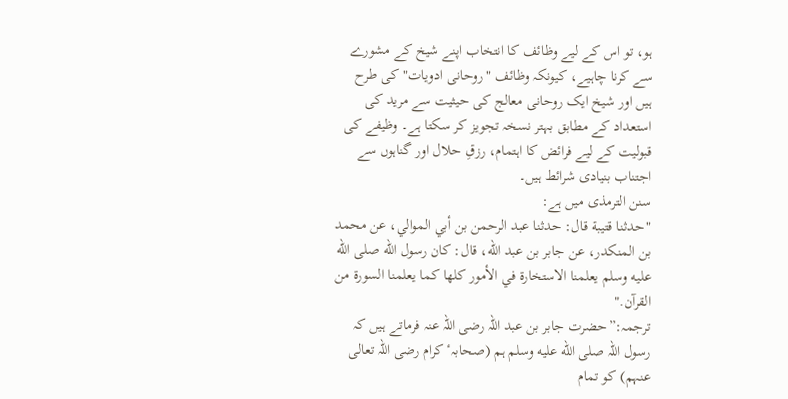ہو، تو اس کے لیے وظائف کا انتخاب اپنے شیخ کے مشورے سے کرنا چاہیے، کیونکہ وظائف "روحانی ادویات" کی طرح ہیں اور شیخ ایک روحانی معالج کی حیثیت سے مرید کی استعداد کے مطابق بہتر نسخہ تجویز کر سکتا ہے۔ وظیفے کی قبولیت کے لیے فرائض کا اہتمام، رزقِ حلال اور گناہوں سے اجتناب بنیادی شرائط ہیں۔
سنن الترمذی میں ہے:
"حدثنا قتيبة قال: حدثنا عبد الرحمن بن أبي الموالي، عن محمد بن المنكدر، عن جابر بن عبد الله، قال: كان رسول الله صلى الله عليه وسلم يعلمنا الاستخارة في الأمور كلها كما يعلمنا السورة من القرآن."
ترجمہ:”حضرت جابر بن عبد اللہ رضی اللہ عنہ فرماتے ہیں کہ رسول اللہ صلى الله عليه وسلم ہم (صحابہٴ کرام رضی اللہ تعالی عنہم) کو تمام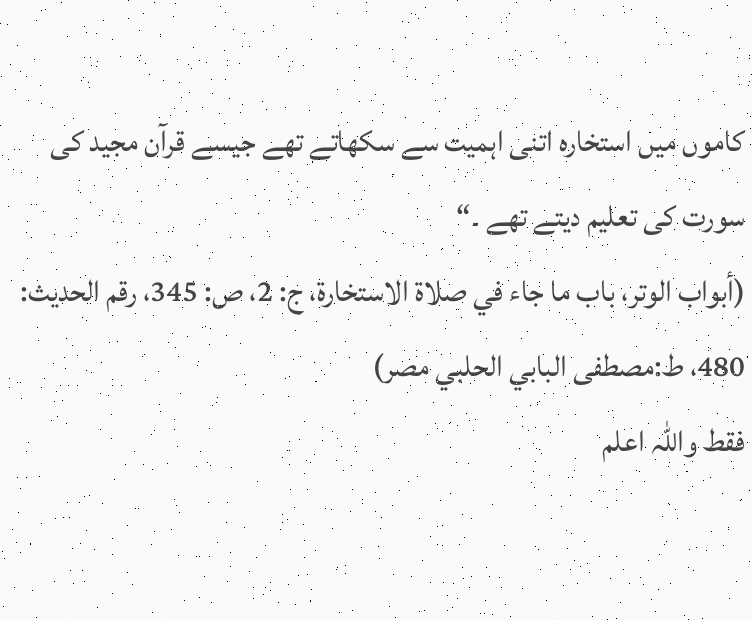کاموں میں استخارہ اتنی اہمیت سے سکھاتے تھے جیسے قرآن مجید کی سورت کی تعلیم دیتے تھے ۔“
(أبواب الوتر، باب ما جاء في صلاۃ الاستخارة، ج: 2، ص: 345، رقم الحدیث: 480، ط:مصطفى البابي الحلبي مصر)
فقط واللہ اعلم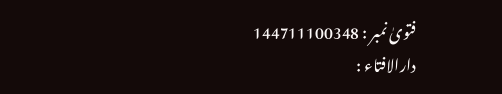فتویٰ نمبر : 144711100348
دارالافتاء :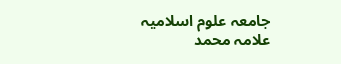جامعہ علوم اسلامیہ علامہ محمد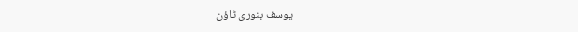یوسف بنوری ٹاؤن